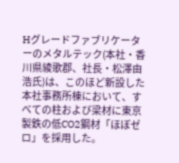Hグレードファブリケーターのメタルテック(本社・香川県綾歌郡、社長・松澤由浩氏)は、このほど新設した本社事務所棟において、すべての柱および梁材に東京製鉄の低CO2鋼材「ほぼゼロ」を採用した。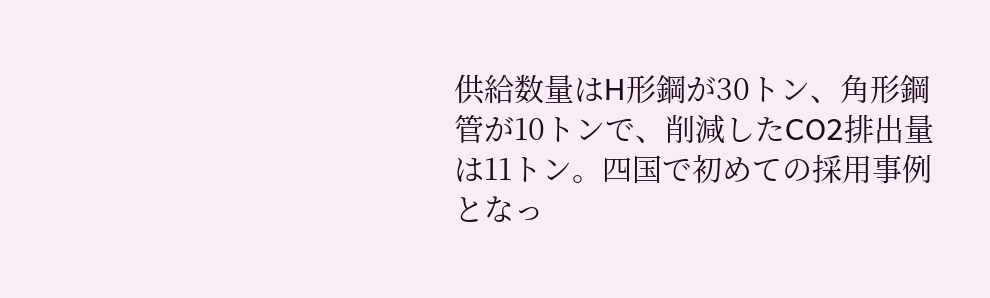供給数量はH形鋼が30トン、角形鋼管が10トンで、削減したCO2排出量は11トン。四国で初めての採用事例となっ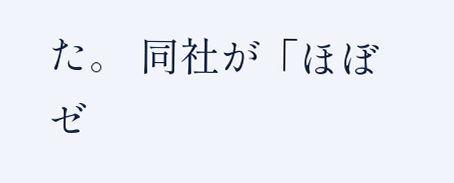た。 同社が「ほぼゼ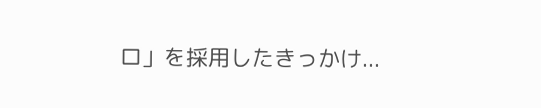ロ」を採用したきっかけ...